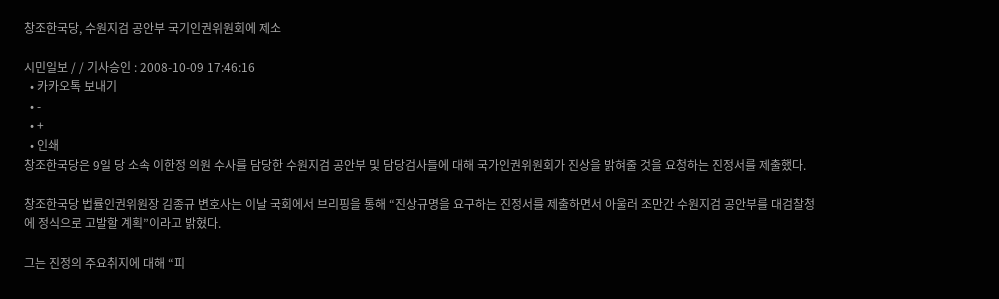창조한국당, 수원지검 공안부 국기인권위원회에 제소

시민일보 / / 기사승인 : 2008-10-09 17:46:16
  • 카카오톡 보내기
  • -
  • +
  • 인쇄
창조한국당은 9일 당 소속 이한정 의원 수사를 담당한 수원지검 공안부 및 담당검사들에 대해 국가인권위원회가 진상을 밝혀줄 것을 요청하는 진정서를 제출했다.

창조한국당 법률인권위원장 김종규 변호사는 이날 국회에서 브리핑을 통해 “진상규명을 요구하는 진정서를 제출하면서 아울러 조만간 수원지검 공안부를 대검찰청에 정식으로 고발할 계획”이라고 밝혔다.

그는 진정의 주요취지에 대해 “피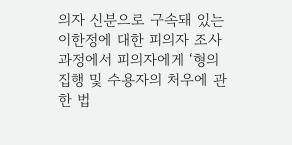의자 신분으로 구속돼 있는 이한정에 대한 피의자 조사과정에서 피의자에게 ‘형의 집행 및 수용자의 처우에 관한 법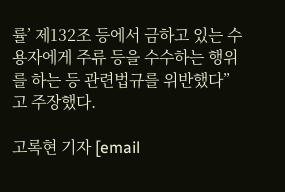률’ 제132조 등에서 금하고 있는 수용자에게 주류 등을 수수하는 행위를 하는 등 관련법규를 위반했다”고 주장했다.

고록현 기자 [email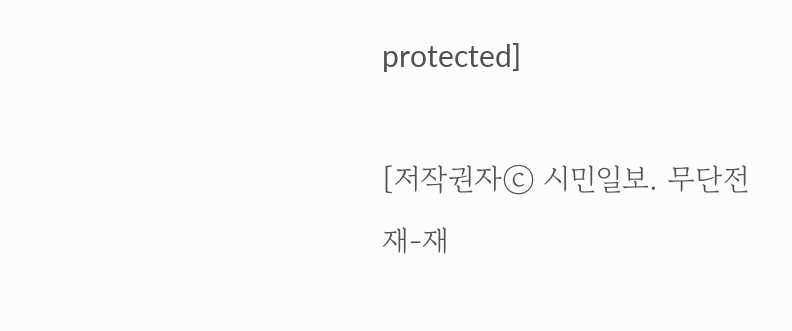protected]

[저작권자ⓒ 시민일보. 무단전재-재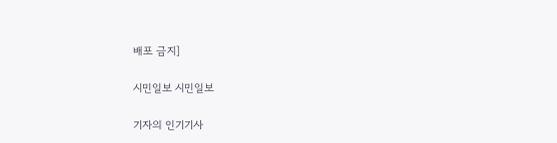배포 금지]

시민일보 시민일보

기자의 인기기사